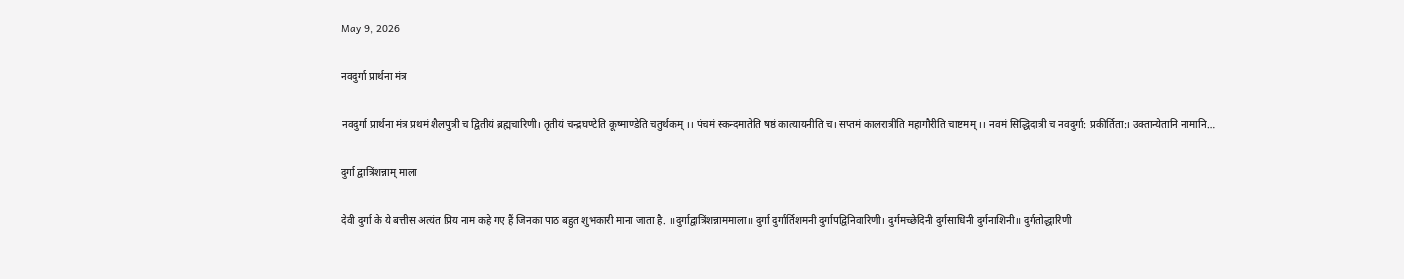May 9, 2026

नवदुर्गा प्रार्थना मंत्र

नवदुर्गा प्रार्थना मंत्र प्रथमं शैलपुत्री च द्वितीयं ब्रह्मचारिणी। तृतीयं चन्द्रघण्टेति कूष्माण्डेति चतुर्थकम् ।। पंचमं स्कन्दमातेति षष्ठं कात्यायनीति च। सप्तमं कालरात्रीति महागौरीति चाष्टमम् ।। नवमं सिद्धिदात्री च नवदुर्गा: प्रकीर्तिता:। उक्तान्येतानि नामानि…

दुर्गा द्वात्रिंशन्नाम् माला

देवी दुर्गा के ये बत्तीस अत्यंत प्रिय नाम कहे गए हैं जिनका पाठ बहुत शुभकारी माना जाता है. ॥दुर्गाद्वात्रिंशन्नाममाला॥ दुर्गा दुर्गार्तिशमनी दुर्गापद्विनिवारिणी। दुर्गमच्छेदिनी दुर्गसाधिनी दुर्गनाशिनी॥ दुर्गतोद्धारिणी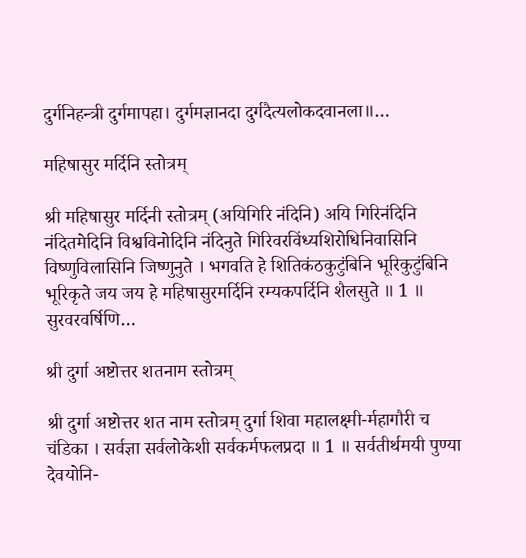दुर्गनिहन्त्री दुर्गमापहा। दुर्गमज्ञानदा दुर्गदैत्यलोकदवानला॥…

महिषासुर मर्दिनि स्तोत्रम्

श्री महिषासुर मर्दिनी स्तोत्रम् (अयिगिरि नंदिनि) अयि गिरिनंदिनि नंदितमेदिनि विश्वविनोदिनि नंदिनुते गिरिवरविंध्यशिरोधिनिवासिनि विष्णुविलासिनि जिष्णुनुते । भगवति हे शितिकंठकुटुंबिनि भूरिकुटुंबिनि भूरिकृते जय जय हे महिषासुरमर्दिनि रम्यकपर्दिनि शैलसुते ॥ 1 ॥ सुरवरवर्षिणि…

श्री दुर्गा अष्टोत्तर शतनाम स्तोत्रम्

श्री दुर्गा अष्टोत्तर शत नाम स्तोत्रम् दुर्गा शिवा महालक्ष्मी-र्महागौरी च चंडिका । सर्वज्ञा सर्वलोकेशी सर्वकर्मफलप्रदा ॥ 1 ॥ सर्वतीर्थमयी पुण्या देवयोनि-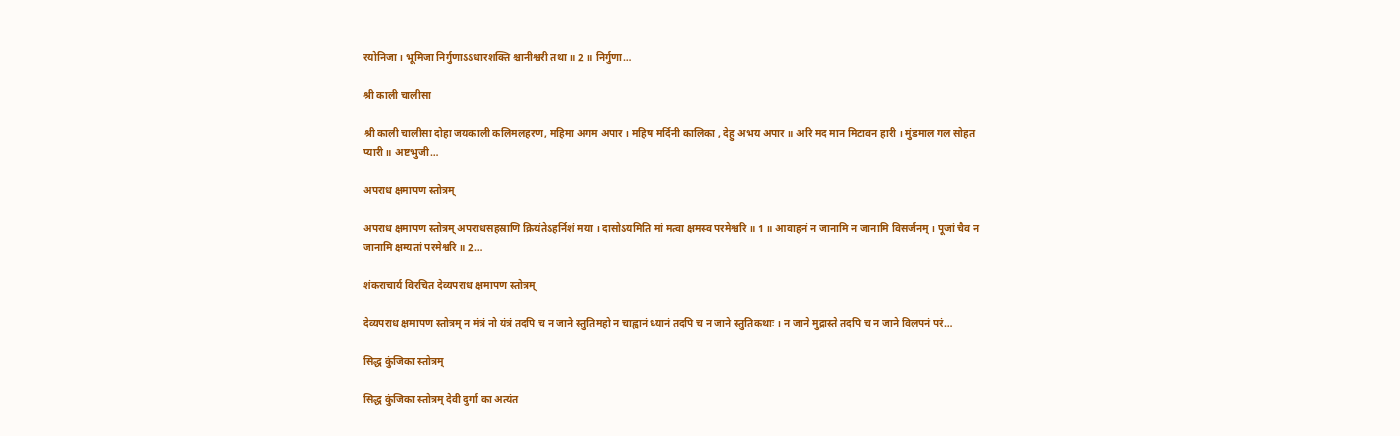रयोनिजा । भूमिजा निर्गुणाऽऽधारशक्ति श्चानीश्वरी तथा ॥ 2 ॥ निर्गुणा…

श्री काली चालीसा

श्री काली चालीसा दोहा जयकाली कलिमलहरण, महिमा अगम अपार । महिष मर्दिनी कालिका , देहु अभय अपार ॥ अरि मद मान मिटावन हारी । मुंडमाल गल सोहत प्यारी ॥ अष्टभुजी…

अपराध क्षमापण स्तोत्रम्

अपराध क्षमापण स्तोत्रम् अपराधसहस्राणि क्रियंतेऽहर्निशं मया । दासोऽयमिति मां मत्वा क्षमस्व परमेश्वरि ॥ 1 ॥ आवाहनं न जानामि न जानामि विसर्जनम् । पूजां चैव न जानामि क्षम्यतां परमेश्वरि ॥ 2…

शंकराचार्य विरचित देव्यपराध क्षमापण स्तोत्रम्

देव्यपराध क्षमापण स्तोत्रम् न मंत्रं नो यंत्रं तदपि च न जाने स्तुतिमहो न चाह्वानं ध्यानं तदपि च न जाने स्तुतिकथाः । न जाने मुद्रास्ते तदपि च न जाने विलपनं परं…

सिद्ध कुंजिका स्तोत्रम्

सिद्ध कुंजिका स्तोत्रम् देवी दुर्गा का अत्यंत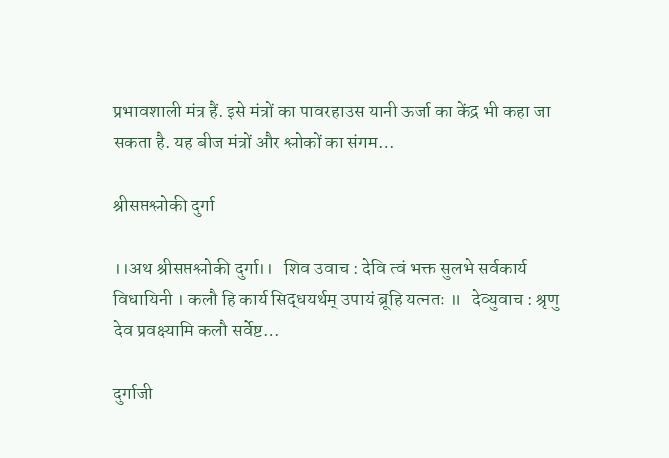प्रभावशाली मंत्र हैं. इसे मंत्रों का पावरहाउस यानी ऊर्जा का केंद्र भी कहा जा सकता है. यह बीज मंत्रों और श्लोकों का संगम…

श्रीसप्तश्लोकी दुर्गा

।।अथ श्रीसप्तश्लोकी दुर्गा।।   शिव उवाच : देवि त्वं भक्त सुलभे सर्वकार्य विधायिनी । कलौ हि कार्य सिद्धयर्थम् उपायं ब्रूहि यत्नतः ॥   देव्युवाच : श्रृणु देव प्रवक्ष्यामि कलौ सर्वेष्ट…

दुर्गाजी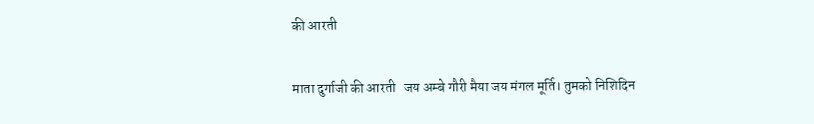की आरती

माता दुर्गाजी की आरती   जय अम्बे गौरी मैया जय मंगल मूर्ति। तुमको निशिदिन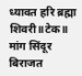ध्यावत हरि ब्रह्मा शिवरी॥टेक॥ मांग सिंदूर बिराजत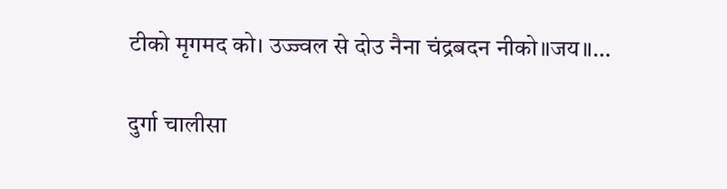टीको मृगमद को। उज्ज्वल से दोउ नैना चंद्रबदन नीको॥जय॥…

दुर्गा चालीसा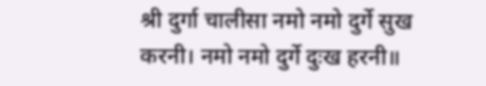श्री दुर्गा चालीसा नमो नमो दुर्गे सुख करनी। नमो नमो दुर्गे दुःख हरनी॥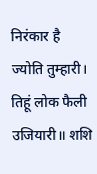निरंकार है ज्योति तुम्हारी। तिहूं लोक फैली उजियारी॥ शशि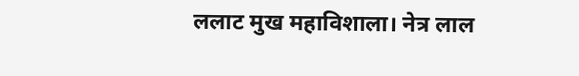ललाट मुख महाविशाला। नेत्र लाल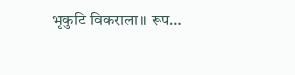भृकुटि विकराला॥ रूप…